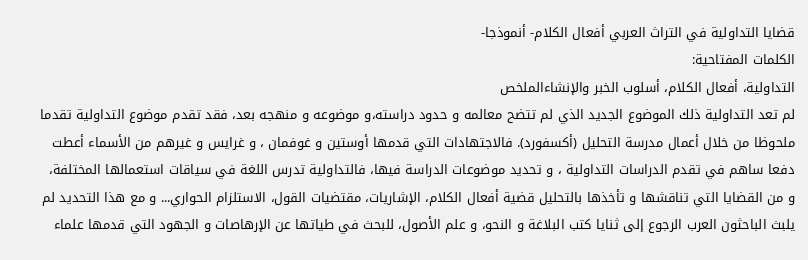قضايا التداولية في التراث العربي أفعال الكلام- أنموذجا-
الكلمات المفتاحية:
التداولية، أفعال الكلام، أسلوب الخبر والإنشاءالملخص
لم تعد التداولية ذلك الموضوع الجديد الذي لم تتضح معالمه و حدود دراسته،و موضوعه و منهجه بعد، فقد تقدم موضوع التداولية تقدما ملحوظا من خلال أعمال مدرسة التحليل (أكسفورد). فالاجتهادات التي قدمها أوستين و غوفمان ، و غرايس و غيرهم من الأسماء أعطت دفعا ساهم في تقدم الدراسات التداولية ، و تحديد موضوعات الدراسة فيها، فالتداولية تدرس اللغة في سياقات استعمالها المختلفة، و من القضايا التي تناقشها و تأخذها بالتحليل قضية أفعال الكلام، الإشاريات، مقتضيات القول، الاستلزام الحواري... و مع هذا التحديد لم يلبث الباحثون العرب الرجوع إلى ثنايا كتب البلاغة و النحو، و علم الأصول، للبحث في طياتها عن الإرهاصات و الجهود التي قدمها علماء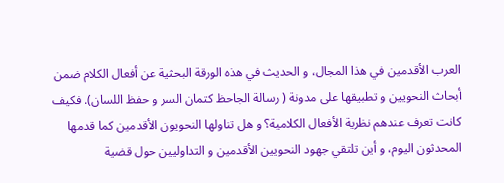العرب الأقدمين في هذا المجال، و الحديث في هذه الورقة البحثية عن أفعال الكلام ضمن أبحاث النحويين و تطبيقها على مدونة ( رسالة الجاحظ كتمان السر و حفظ اللسان). فكيف كانت تعرف عندهم نظرية الأفعال الكلامية؟ و هل تناولها النحويون الأقدمين كما قدمها المحدثون اليوم، و أين تلتقي جهود النحويين الأقدمين و التداوليين حول قضية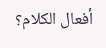أفعال الكلام؟